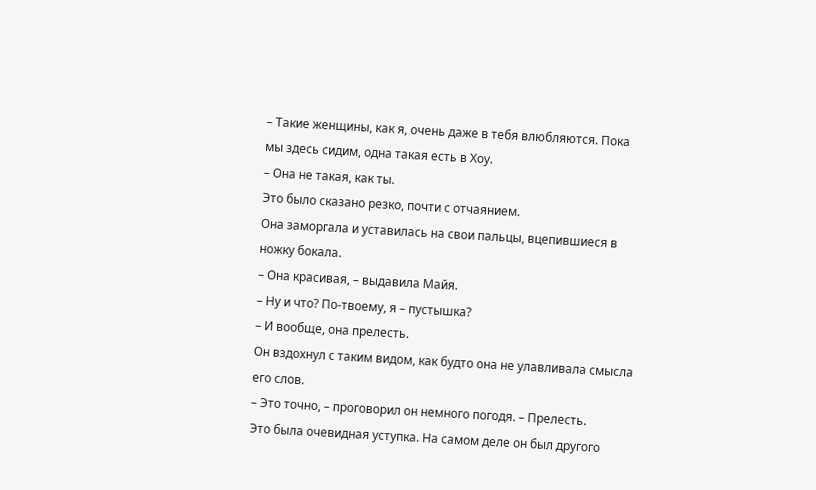– Такие женщины, как я, очень даже в тебя влюбляются. Пока мы здесь сидим, одна такая есть в Хоу.
– Она не такая, как ты.
Это было сказано резко, почти с отчаянием.
Она заморгала и уставилась на свои пальцы, вцепившиеся в ножку бокала.
– Она красивая, – выдавила Майя.
– Ну и что? По-твоему, я – пустышка?
– И вообще, она прелесть.
Он вздохнул с таким видом, как будто она не улавливала смысла его слов.
– Это точно, – проговорил он немного погодя. – Прелесть.
Это была очевидная уступка. На самом деле он был другого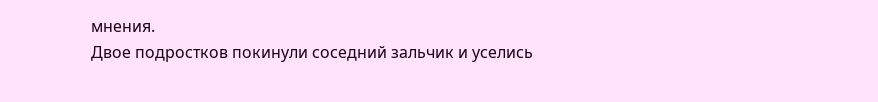мнения.
Двое подростков покинули соседний зальчик и уселись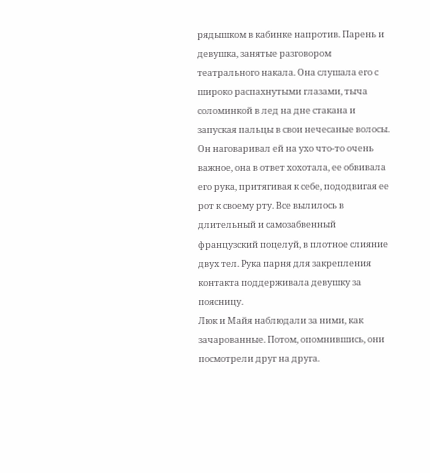рядышком в кабинке напротив. Парень и девушка, занятые разговором театрального накала. Она слушала его с широко распахнутыми глазами, тыча соломинкой в лед на дне стакана и запуская пальцы в свои нечесаные волосы. Он наговаривал ей на ухо что-то очень важное, она в ответ хохотала, ее обвивала его рука, притягивая к себе, пододвигая ее рот к своему рту. Все вылилось в длительный и самозабвенный французский поцелуй, в плотное слияние двух тел. Рука парня для закрепления контакта поддерживала девушку за поясницу.
Люк и Майя наблюдали за ними, как зачарованные. Потом, опомнившись, они посмотрели друг на друга.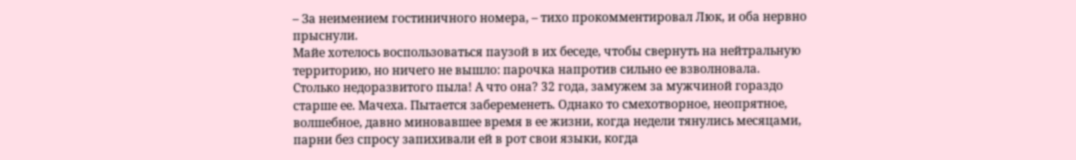– За неимением гостиничного номера, – тихо прокомментировал Люк, и оба нервно прыснули.
Майе хотелось воспользоваться паузой в их беседе, чтобы свернуть на нейтральную территорию, но ничего не вышло: парочка напротив сильно ее взволновала. Столько недоразвитого пыла! А что она? 32 года, замужем за мужчиной гораздо старше ее. Мачеха. Пытается забеременеть. Однако то смехотворное, неопрятное, волшебное, давно миновавшее время в ее жизни, когда недели тянулись месяцами, парни без спросу запихивали ей в рот свои языки, когда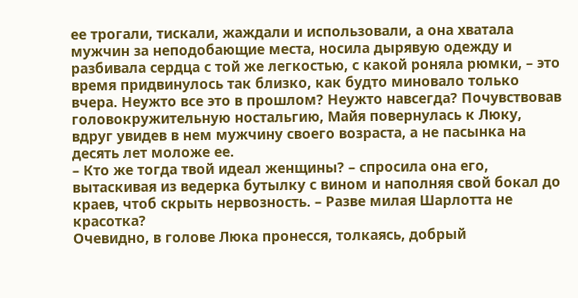ее трогали, тискали, жаждали и использовали, а она хватала мужчин за неподобающие места, носила дырявую одежду и разбивала сердца с той же легкостью, с какой роняла рюмки, – это время придвинулось так близко, как будто миновало только вчера. Неужто все это в прошлом? Неужто навсегда? Почувствовав головокружительную ностальгию, Майя повернулась к Люку, вдруг увидев в нем мужчину своего возраста, а не пасынка на десять лет моложе ее.
– Кто же тогда твой идеал женщины? – спросила она его, вытаскивая из ведерка бутылку с вином и наполняя свой бокал до краев, чтоб скрыть нервозность. – Разве милая Шарлотта не красотка?
Очевидно, в голове Люка пронесся, толкаясь, добрый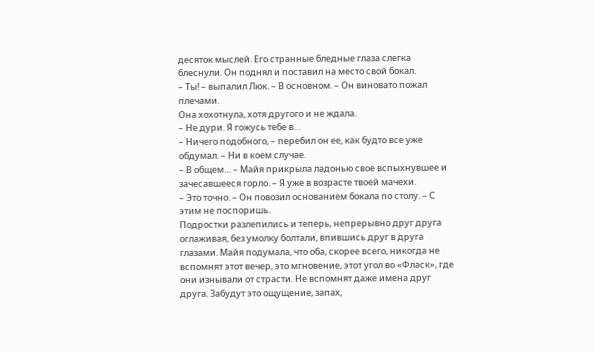десяток мыслей. Его странные бледные глаза слегка блеснули. Он поднял и поставил на место свой бокал.
– Ты! – выпалил Люк. – В основном. – Он виновато пожал плечами.
Она хохотнула, хотя другого и не ждала.
– Не дури. Я гожусь тебе в…
– Ничего подобного, – перебил он ее, как будто все уже обдумал. – Ни в коем случае.
– В общем… – Майя прикрыла ладонью свое вспыхнувшее и зачесавшееся горло. – Я уже в возрасте твоей мачехи.
– Это точно. – Он повозил основанием бокала по столу. – С этим не поспоришь.
Подростки разлепились и теперь, непрерывно друг друга оглаживая, без умолку болтали, впившись друг в друга глазами. Майя подумала, что оба, скорее всего, никогда не вспомнят этот вечер, это мгновение, этот угол во «Фласк», где они изнывали от страсти. Не вспомнят даже имена друг друга. Забудут это ощущение, запах,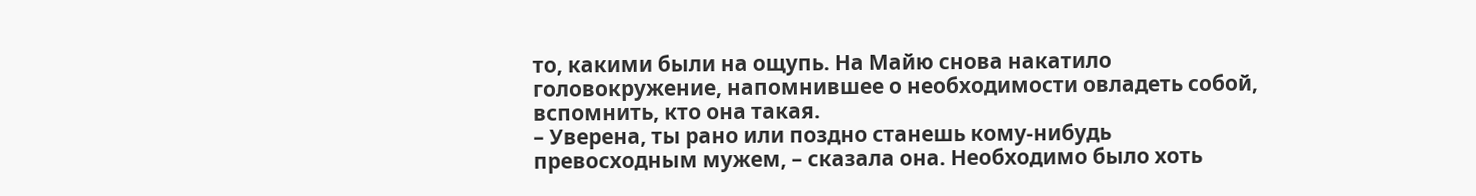то, какими были на ощупь. На Майю снова накатило головокружение, напомнившее о необходимости овладеть собой, вспомнить, кто она такая.
– Уверена, ты рано или поздно станешь кому-нибудь превосходным мужем, – сказала она. Необходимо было хоть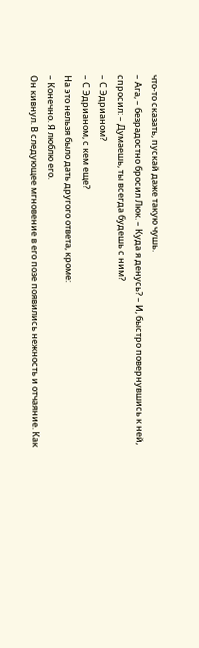что-то сказать, пускай даже такую чушь.
– Ага, – безрадостно бросил Люк. – Куда я денусь? – И, быстро повернувшись к ней, спросил: – Думаешь, ты всегда будешь с ним?
– С Эдрианом?
– С Эдрианом, с кем еще?
На это нельзя было дать другого ответа, кроме:
– Конечно. Я люблю его.
Он кивнул. В следующее мгновение в его позе появились нежность и отчаяние. Как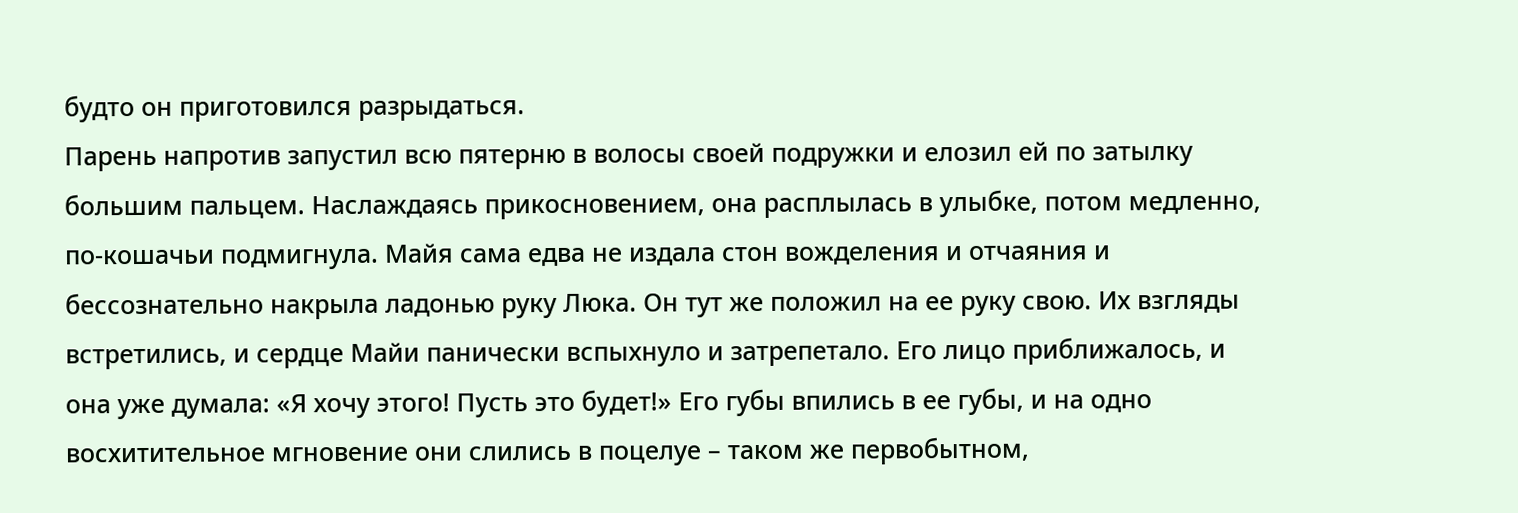будто он приготовился разрыдаться.
Парень напротив запустил всю пятерню в волосы своей подружки и елозил ей по затылку большим пальцем. Наслаждаясь прикосновением, она расплылась в улыбке, потом медленно, по-кошачьи подмигнула. Майя сама едва не издала стон вожделения и отчаяния и бессознательно накрыла ладонью руку Люка. Он тут же положил на ее руку свою. Их взгляды встретились, и сердце Майи панически вспыхнуло и затрепетало. Его лицо приближалось, и она уже думала: «Я хочу этого! Пусть это будет!» Его губы впились в ее губы, и на одно восхитительное мгновение они слились в поцелуе – таком же первобытном,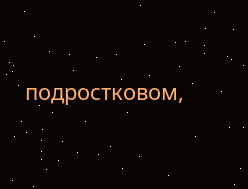подростковом,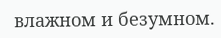влажном и безумном.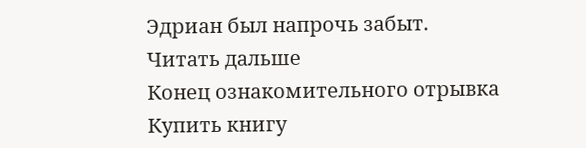Эдриан был напрочь забыт.
Читать дальше
Конец ознакомительного отрывка
Купить книгу